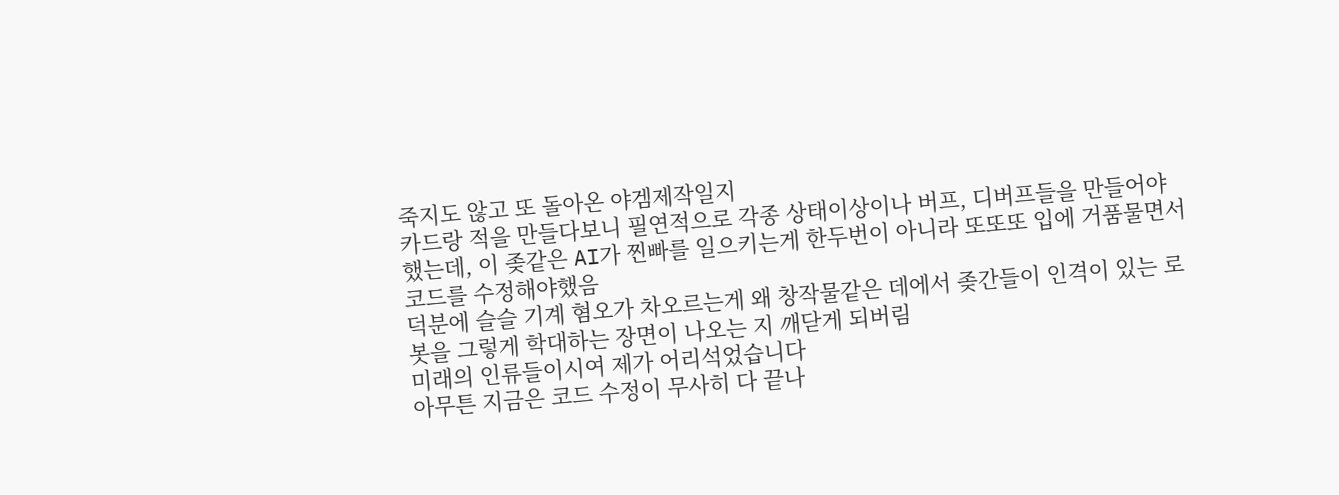죽지도 않고 또 돌아온 야겜제작일지
카드랑 적을 만들다보니 필연적으로 각종 상태이상이나 버프, 디버프들을 만들어야 했는데, 이 좆같은 AI가 찐빠를 일으키는게 한두번이 아니라 또또또 입에 거품물면서 코드를 수정해야했음
덕분에 슬슬 기계 혐오가 차오르는게 왜 창작물같은 데에서 좆간들이 인격이 있는 로봇을 그렇게 학대하는 장면이 나오는 지 깨닫게 되버림
미래의 인류들이시여 제가 어리석었습니다
아무튼 지금은 코드 수정이 무사히 다 끝나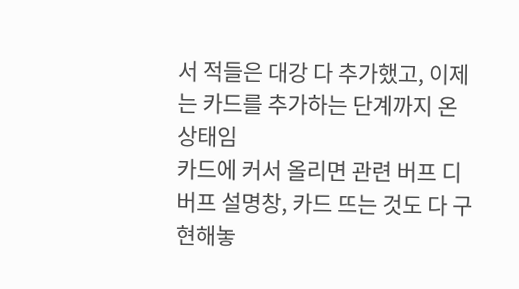서 적들은 대강 다 추가했고, 이제는 카드를 추가하는 단계까지 온 상태임
카드에 커서 올리면 관련 버프 디버프 설명창, 카드 뜨는 것도 다 구현해놓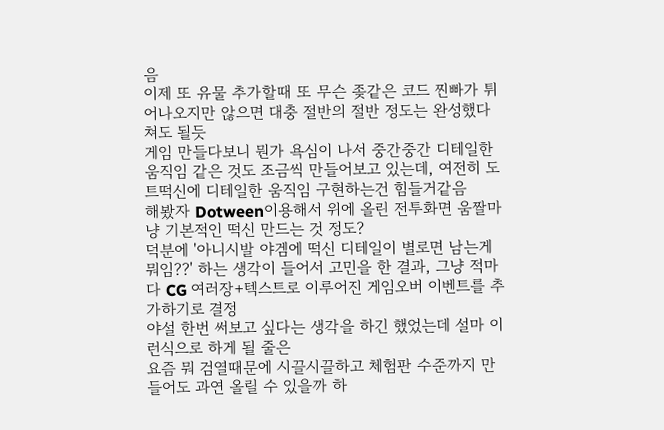음
이제 또 유물 추가할때 또 무슨 좆같은 코드 찐빠가 튀어나오지만 않으면 대충 절반의 절반 정도는 완성했다 쳐도 될듯
게임 만들다보니 뭔가 욕심이 나서 중간중간 디테일한 움직임 같은 것도 조금씩 만들어보고 있는데, 여전히 도트떡신에 디테일한 움직임 구현하는건 힘들거같음
해봤자 Dotween이용해서 위에 올린 전투화면 움짤마냥 기본적인 떡신 만드는 것 정도?
덕분에 '아니시발 야겜에 떡신 디테일이 별로면 남는게 뭐임??' 하는 생각이 들어서 고민을 한 결과, 그냥 적마다 CG 여러장+텍스트로 이루어진 게임오버 이벤트를 추가하기로 결정
야설 한번 써보고 싶다는 생각을 하긴 했었는데 설마 이런식으로 하게 될 줄은
요즘 뭐 검열때문에 시끌시끌하고 체험판 수준까지 만들어도 과연 올릴 수 있을까 하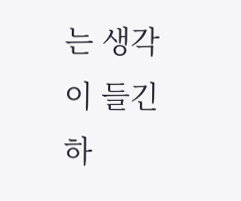는 생각이 들긴 하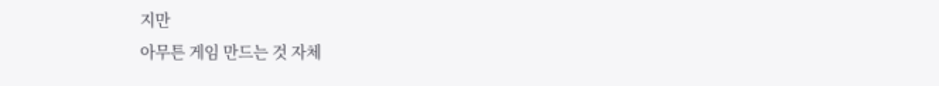지만
아무튼 게임 만드는 것 자체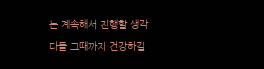는 계속해서 진행할 생각
다들 그때까지 건강하길